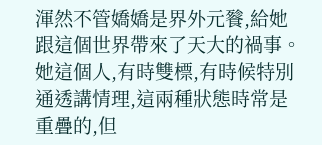渾然不管嬌嬌是界外元餮,給她跟這個世界帶來了天大的禍事。
她這個人,有時雙標,有時候特別通透講情理,這兩種狀態時常是重疊的,但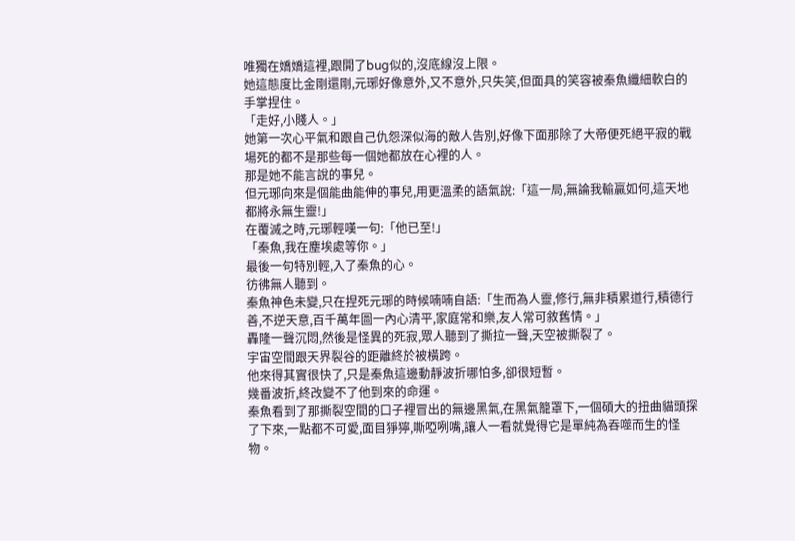唯獨在嬌嬌這裡,跟開了bug似的,沒底線沒上限。
她這態度比金剛還剛,元琊好像意外,又不意外,只失笑,但面具的笑容被秦魚纖細軟白的手掌捏住。
「走好,小賤人。」
她第一次心平氣和跟自己仇怨深似海的敵人告別,好像下面那除了大帝便死絕平寂的戰場死的都不是那些每一個她都放在心裡的人。
那是她不能言說的事兒。
但元琊向來是個能曲能伸的事兒,用更溫柔的語氣說:「這一局,無論我輸贏如何,這天地都將永無生靈!」
在覆滅之時,元琊輕嘆一句:「他已至!」
「秦魚,我在塵埃處等你。」
最後一句特別輕,入了秦魚的心。
彷彿無人聽到。
秦魚神色未變,只在捏死元琊的時候喃喃自語:「生而為人靈,修行,無非積累道行,積德行善,不逆天意,百千萬年圖一內心清平,家庭常和樂,友人常可敘舊情。」
轟隆一聲沉悶,然後是怪異的死寂,眾人聽到了撕拉一聲,天空被撕裂了。
宇宙空間跟天界裂谷的距離終於被橫跨。
他來得其實很快了,只是秦魚這邊動靜波折哪怕多,卻很短暫。
幾番波折,終改變不了他到來的命運。
秦魚看到了那撕裂空間的口子裡冒出的無邊黑氣,在黑氣籠罩下,一個碩大的扭曲貓頭探了下來,一點都不可愛,面目猙獰,嘶啞咧嘴,讓人一看就覺得它是單純為吞噬而生的怪物。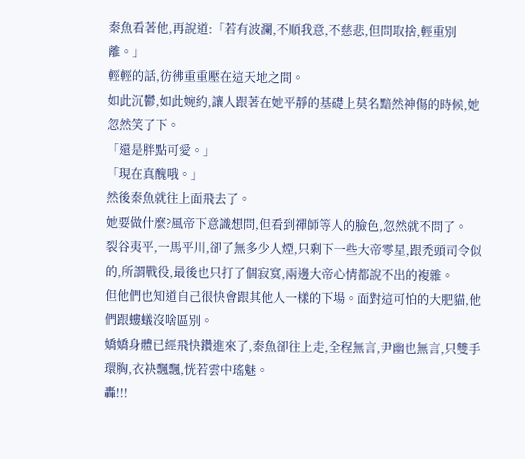秦魚看著他,再說道:「若有波瀾,不順我意,不慈悲,但問取捨,輕重別離。」
輕輕的話,彷彿重重壓在這天地之間。
如此沉鬱,如此婉約,讓人跟著在她平靜的基礎上莫名黯然神傷的時候,她忽然笑了下。
「還是胖點可愛。」
「現在真醜哦。」
然後秦魚就往上面飛去了。
她要做什麼?風帝下意識想問,但看到禪師等人的臉色,忽然就不問了。
裂谷夷平,一馬平川,卻了無多少人煙,只剩下一些大帝零星,跟禿頭司令似的,所謂戰役,最後也只打了個寂寞,兩邊大帝心情都說不出的複雜。
但他們也知道自己很快會跟其他人一樣的下場。面對這可怕的大肥貓,他們跟螻蟻沒啥區別。
嬌嬌身體已經飛快鑽進來了,秦魚卻往上走,全程無言,尹幽也無言,只雙手環胸,衣袂飄飄,恍若雲中瑤魅。
轟!!!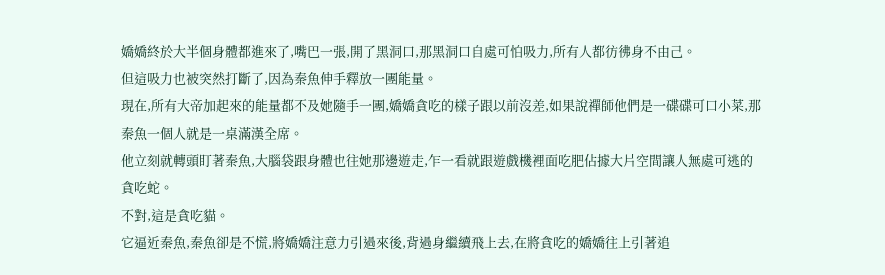嬌嬌終於大半個身體都進來了,嘴巴一張,開了黑洞口,那黑洞口自處可怕吸力,所有人都彷彿身不由己。
但這吸力也被突然打斷了,因為秦魚伸手釋放一團能量。
現在,所有大帝加起來的能量都不及她隨手一團,嬌嬌貪吃的樣子跟以前沒差,如果說禪師他們是一碟碟可口小菜,那秦魚一個人就是一桌滿漢全席。
他立刻就轉頭盯著秦魚,大腦袋跟身體也往她那邊遊走,乍一看就跟遊戲機裡面吃肥佔據大片空間讓人無處可逃的貪吃蛇。
不對,這是貪吃貓。
它逼近秦魚,秦魚卻是不慌,將嬌嬌注意力引過來後,背過身繼續飛上去,在將貪吃的嬌嬌往上引著追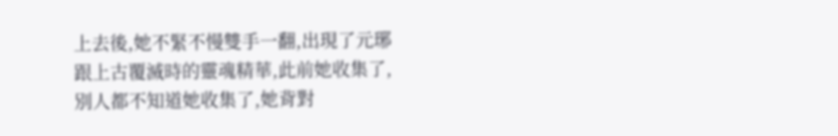上去後,她不緊不慢雙手一翻,出現了元琊跟上古覆滅時的靈魂精華,此前她收集了,別人都不知道她收集了,她背對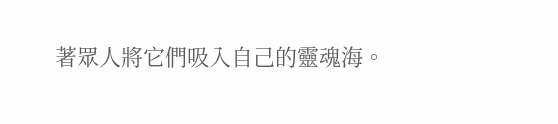著眾人將它們吸入自己的靈魂海。